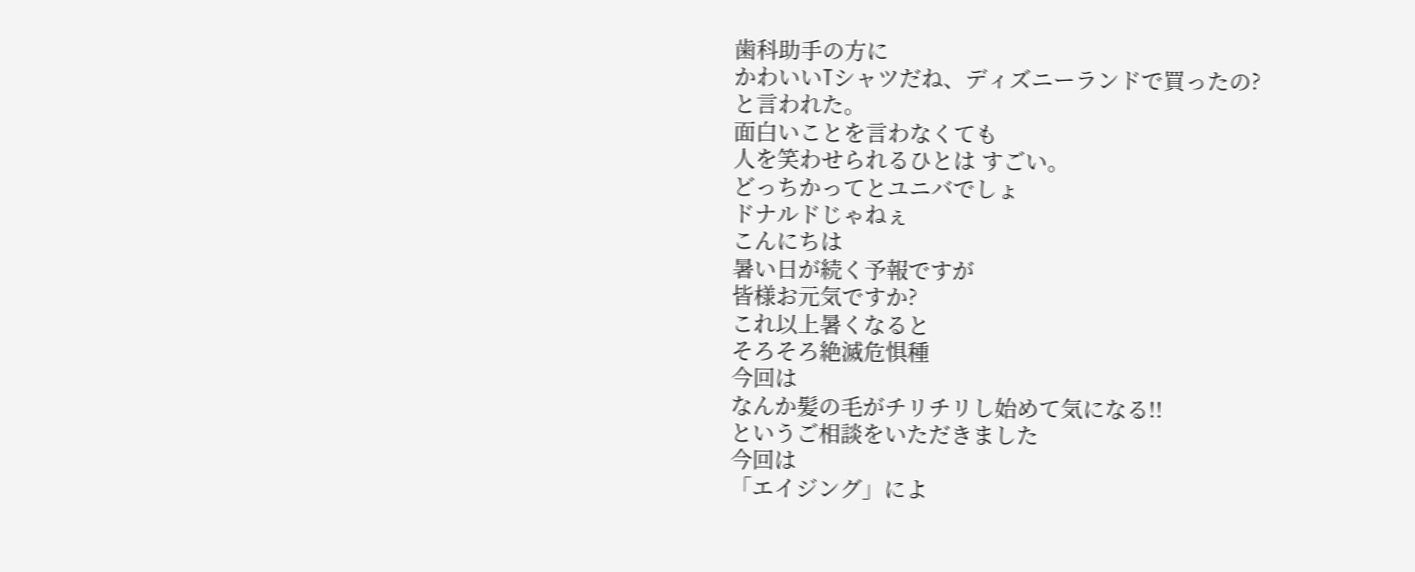歯科助手の方に
かわいいTシャツだね、ディズニーランドで買ったの?
と言われた。
面白いことを言わなくても
人を笑わせられるひとは すごい。
どっちかってとユニバでしょ
ドナルドじゃねぇ
こんにちは
暑い日が続く予報ですが
皆様お元気ですか?
これ以上暑くなると
そろそろ絶滅危惧種
今回は
なんか髪の毛がチリチリし始めて気になる!!
というご相談をいただきました
今回は
「エイジング」によ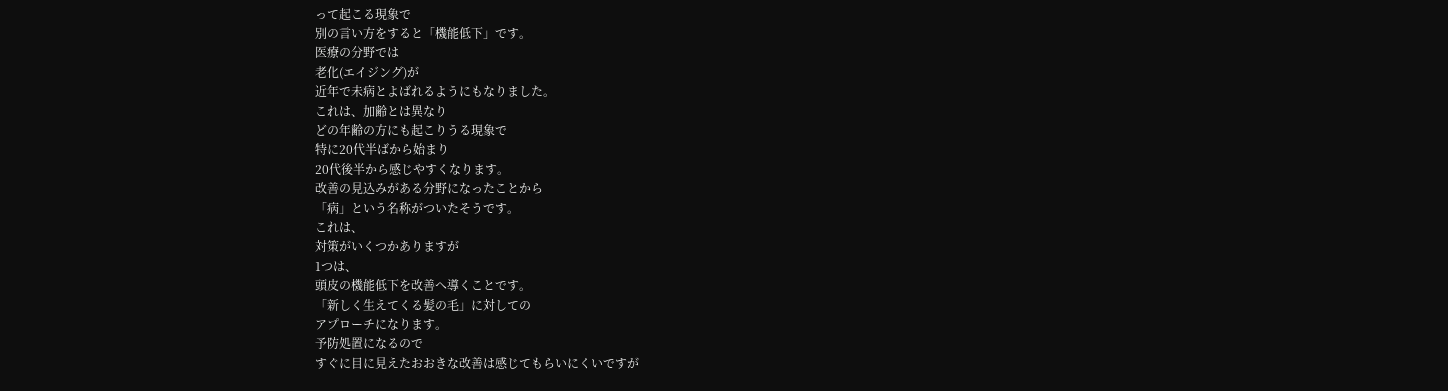って起こる現象で
別の言い方をすると「機能低下」です。
医療の分野では
老化(エイジング)が
近年で未病とよばれるようにもなりました。
これは、加齢とは異なり
どの年齢の方にも起こりうる現象で
特に20代半ばから始まり
20代後半から感じやすくなります。
改善の見込みがある分野になったことから
「病」という名称がついたそうです。
これは、
対策がいくつかありますが
1つは、
頭皮の機能低下を改善へ導くことです。
「新しく生えてくる髪の毛」に対しての
アプローチになります。
予防処置になるので
すぐに目に見えたおおきな改善は感じてもらいにくいですが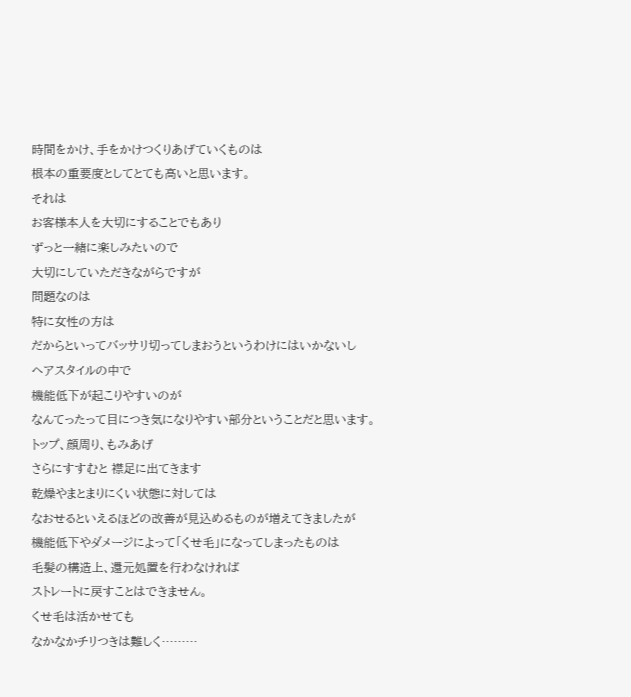時間をかけ、手をかけつくりあげていくものは
根本の重要度としてとても高いと思います。
それは
お客様本人を大切にすることでもあり
ずっと一緒に楽しみたいので
大切にしていただきながらですが
問題なのは
特に女性の方は
だからといってバッサリ切ってしまおうというわけにはいかないし
ヘアスタイルの中で
機能低下が起こりやすいのが
なんてったって目につき気になりやすい部分ということだと思います。
トップ、顔周り、もみあげ
さらにすすむと 襟足に出てきます
乾燥やまとまりにくい状態に対しては
なおせるといえるほどの改善が見込めるものが増えてきましたが
機能低下やダメージによって「くせ毛」になってしまったものは
毛髪の構造上、還元処置を行わなければ
ストレートに戻すことはできません。
くせ毛は活かせても
なかなかチリつきは難しく………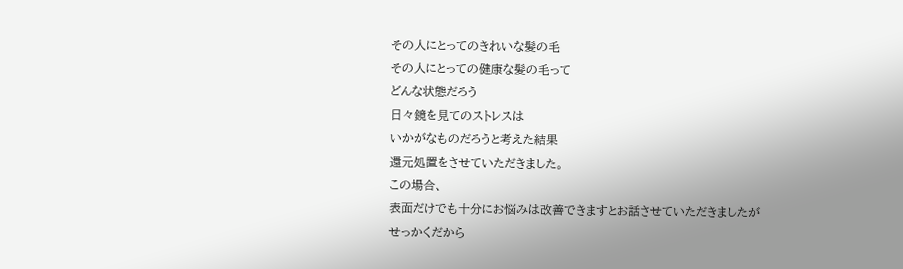その人にとってのきれいな髪の毛
その人にとっての健康な髪の毛って
どんな状態だろう
日々鏡を見てのストレスは
いかがなものだろうと考えた結果
還元処置をさせていただきました。
この場合、
表面だけでも十分にお悩みは改善できますとお話させていただきましたが
せっかくだから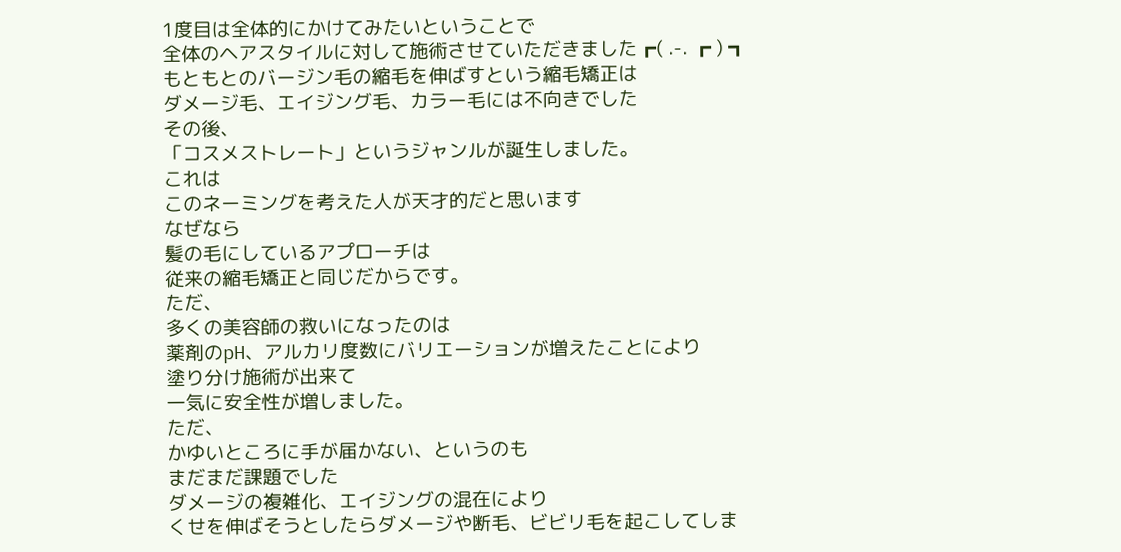1度目は全体的にかけてみたいということで
全体のヘアスタイルに対して施術させていただきました┏( .-. ┏ ) ┓
もともとのバージン毛の縮毛を伸ばすという縮毛矯正は
ダメージ毛、エイジング毛、カラー毛には不向きでした
その後、
「コスメストレート」というジャンルが誕生しました。
これは
このネーミングを考えた人が天才的だと思います
なぜなら
髪の毛にしているアプローチは
従来の縮毛矯正と同じだからです。
ただ、
多くの美容師の救いになったのは
薬剤のpH、アルカリ度数にバリエーションが増えたことにより
塗り分け施術が出来て
一気に安全性が増しました。
ただ、
かゆいところに手が届かない、というのも
まだまだ課題でした
ダメージの複雑化、エイジングの混在により
くせを伸ばそうとしたらダメージや断毛、ビビリ毛を起こしてしま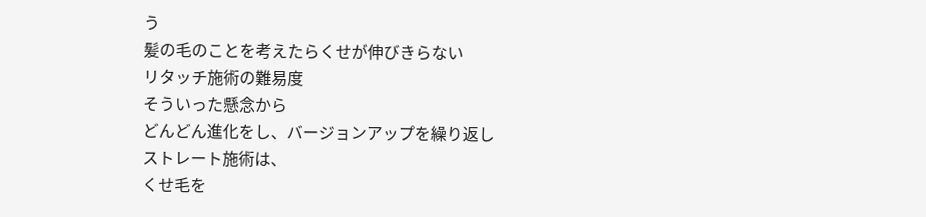う
髪の毛のことを考えたらくせが伸びきらない
リタッチ施術の難易度
そういった懸念から
どんどん進化をし、バージョンアップを繰り返し
ストレート施術は、
くせ毛を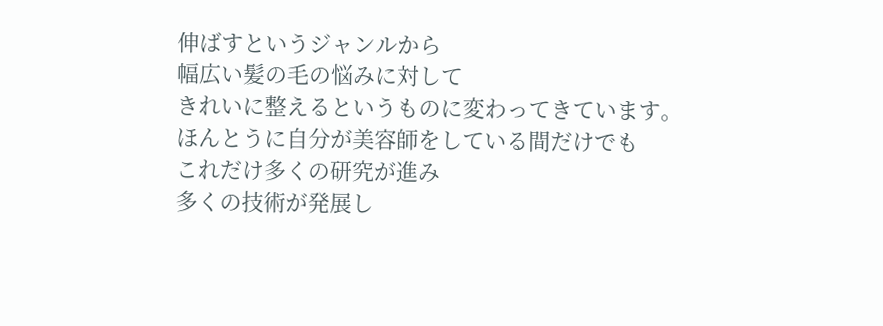伸ばすというジャンルから
幅広い髪の毛の悩みに対して
きれいに整えるというものに変わってきています。
ほんとうに自分が美容師をしている間だけでも
これだけ多くの研究が進み
多くの技術が発展し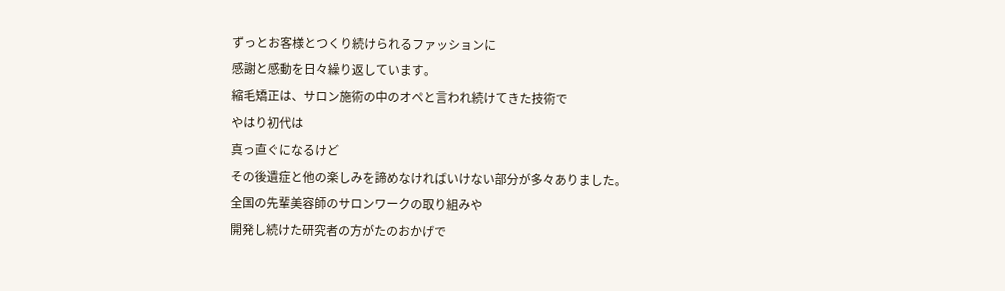ずっとお客様とつくり続けられるファッションに
感謝と感動を日々繰り返しています。
縮毛矯正は、サロン施術の中のオペと言われ続けてきた技術で
やはり初代は
真っ直ぐになるけど
その後遺症と他の楽しみを諦めなければいけない部分が多々ありました。
全国の先輩美容師のサロンワークの取り組みや
開発し続けた研究者の方がたのおかげで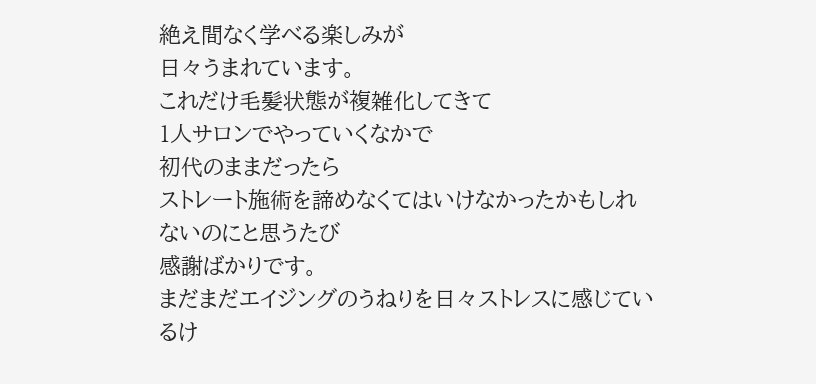絶え間なく学べる楽しみが
日々うまれています。
これだけ毛髪状態が複雑化してきて
1人サロンでやっていくなかで
初代のままだったら
ストレート施術を諦めなくてはいけなかったかもしれないのにと思うたび
感謝ばかりです。
まだまだエイジングのうねりを日々ストレスに感じているけ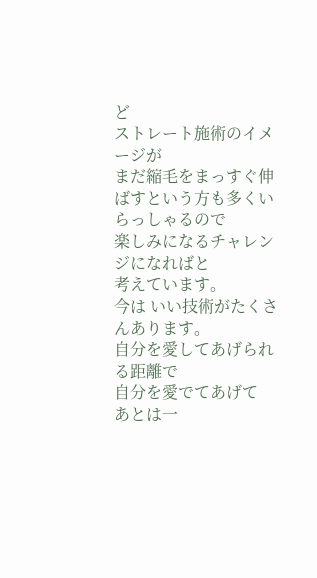ど
ストレート施術のイメージが
まだ縮毛をまっすぐ伸ばすという方も多くいらっしゃるので
楽しみになるチャレンジになればと
考えています。
今は いい技術がたくさんあります。
自分を愛してあげられる距離で
自分を愛でてあげて
あとは一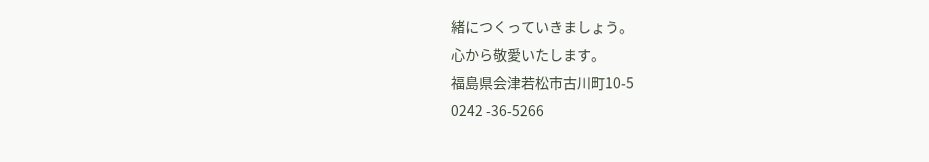緒につくっていきましょう。
心から敬愛いたします。
福島県会津若松市古川町10-5
0242 -36-5266